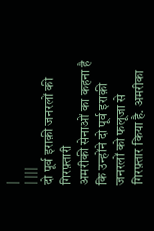|
| |||
दो पूर्व इराक़ी जनरलों की गिरफ़्तारी
अमरीकी सेनाओं का कहना है कि उन्होंने दो पूर्व इराक़ी जनरलों को फलूजा से गिरफ़्तार किया है. अमरीका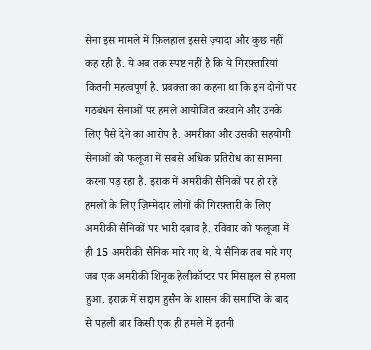सेना इस मामले में फ़िलहाल इससे ज़्यादा और कुछ नहीं कह रही है. ये अब तक स्पष्ट नहीं है कि ये गिरफ़्तारियां कितनी महत्वपूर्ण है. प्रवक्ता का कहना था कि इन दोनों पर गठबंधन सेनाओं पर हमले आयोजित करवाने और उनके लिए पैसे देने का आरोप है. अमरीका और उसकी सहयोगी सेनाओं को फलूजा में सबसे अधिक प्रतिरोध का सामना करना पड़ रहा है. इराक में अमरीकी सैनिकों पर हो रहे हमलों के लिए ज़िम्मेदार लोगों की गिरफ़्तारी के लिए अमरीकी सैनिकों पर भारी दबाव है. रविवार को फलूजा में ही 15 अमरीकी सैनिक मारे गए थे. ये सैनिक तब मारे गए जब एक अमरीकी शिनूक हेलीकॉप्टर पर मिसाइल से हमला हुआ. इराक़ में सद्दाम हुसैन के शासन की समाप्ति के बाद से पहली बार किसी एक ही हमले में इतनी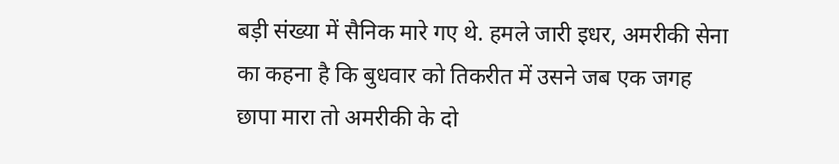बड़ी संख्या में सैनिक मारे गए थे. हमले जारी इधर, अमरीकी सेना का कहना है कि बुधवार को तिकरीत में उसने जब एक जगह छापा मारा तो अमरीकी के दो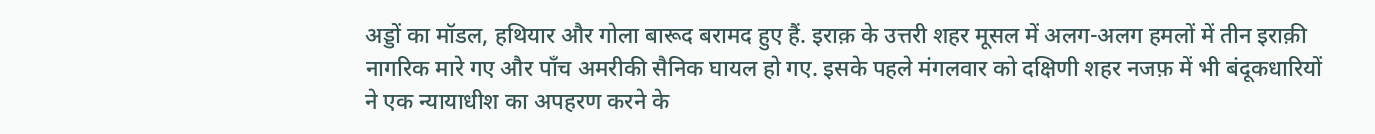अड्डों का मॉडल, हथियार और गोला बारूद बरामद हुए हैं. इराक़ के उत्तरी शहर मूसल में अलग-अलग हमलों में तीन इराक़ी नागरिक मारे गए और पाँच अमरीकी सैनिक घायल हो गए. इसके पहले मंगलवार को दक्षिणी शहर नजफ़ में भी बंदूकधारियों ने एक न्यायाधीश का अपहरण करने के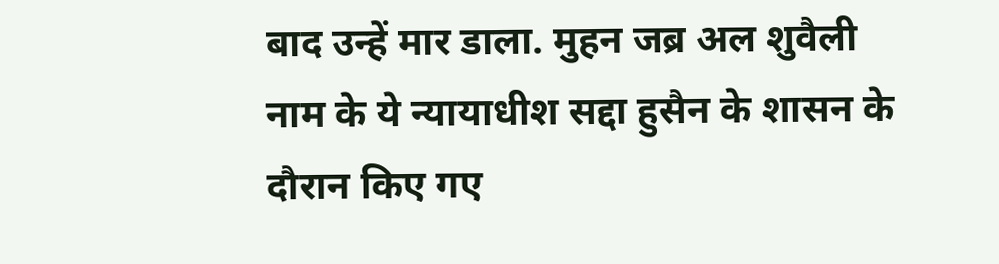बाद उन्हें मार डाला. मुहन जब्र अल शुवैली नाम के ये न्यायाधीश सद्दा हुसैन के शासन के दौरान किए गए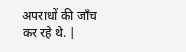अपराधों की जाँच कर रहे थे. |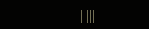| |||